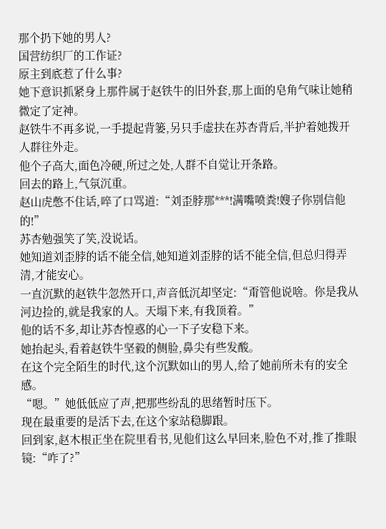那个扔下她的男人?
国营纺织厂的工作证?
原主到底惹了什么事?
她下意识抓紧身上那件属于赵铁牛的旧外套,那上面的皂角气味让她稍微定了定神。
赵铁牛不再多说,一手提起背篓,另只手虚扶在苏杏背后,半护着她拨开人群往外走。
他个子高大,面色冷硬,所过之处,人群不自觉让开条路。
回去的路上,气氛沉重。
赵山虎憋不住话,啐了口骂道:“刘歪脖那***!满嘴喷粪!嫂子你别信他的!”
苏杏勉强笑了笑,没说话。
她知道刘歪脖的话不能全信,她知道刘歪脖的话不能全信,但总归得弄清,才能安心。
一直沉默的赵铁牛忽然开口,声音低沉却坚定:“甭管他说啥。你是我从河边捡的,就是我家的人。天塌下来,有我顶着。”
他的话不多,却让苏杏惶惑的心一下子安稳下来。
她抬起头,看着赵铁牛坚毅的侧脸,鼻尖有些发酸。
在这个完全陌生的时代,这个沉默如山的男人,给了她前所未有的安全感。
“嗯。”她低低应了声,把那些纷乱的思绪暂时压下。
现在最重要的是活下去,在这个家站稳脚跟。
回到家,赵木根正坐在院里看书,见他们这么早回来,脸色不对,推了推眼镜:“咋了?”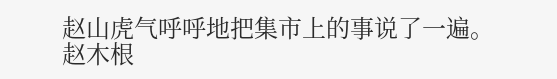赵山虎气呼呼地把集市上的事说了一遍。
赵木根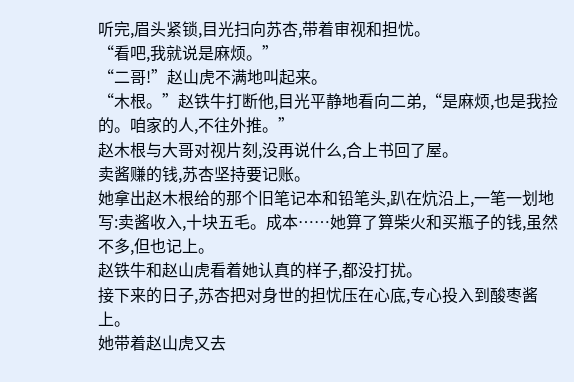听完,眉头紧锁,目光扫向苏杏,带着审视和担忧。
“看吧,我就说是麻烦。”
“二哥!”赵山虎不满地叫起来。
“木根。”赵铁牛打断他,目光平静地看向二弟,“是麻烦,也是我捡的。咱家的人,不往外推。”
赵木根与大哥对视片刻,没再说什么,合上书回了屋。
卖酱赚的钱,苏杏坚持要记账。
她拿出赵木根给的那个旧笔记本和铅笔头,趴在炕沿上,一笔一划地写:卖酱收入,十块五毛。成本……她算了算柴火和买瓶子的钱,虽然不多,但也记上。
赵铁牛和赵山虎看着她认真的样子,都没打扰。
接下来的日子,苏杏把对身世的担忧压在心底,专心投入到酸枣酱上。
她带着赵山虎又去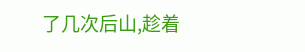了几次后山,趁着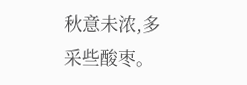秋意未浓,多采些酸枣。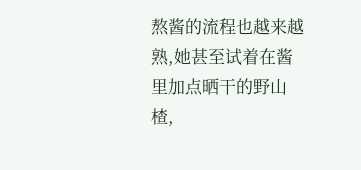熬酱的流程也越来越熟,她甚至试着在酱里加点晒干的野山楂,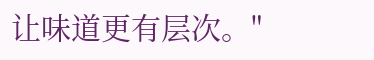让味道更有层次。"